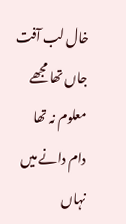خال لب آفت جاں تھا مجھے معلوم نہ تھا
دام دانے میں نہاں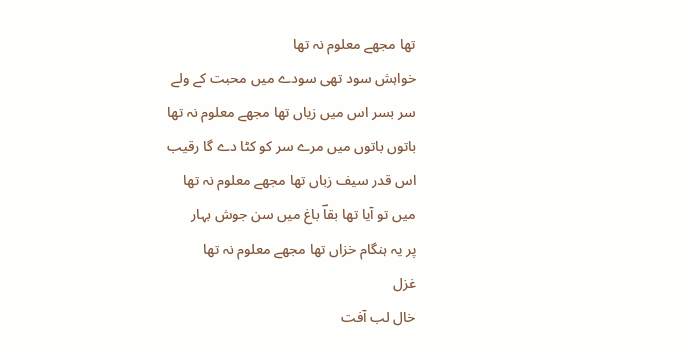تھا مجھے معلوم نہ تھا
خواہش سود تھی سودے میں محبت کے ولے
سر بسر اس میں زیاں تھا مجھے معلوم نہ تھا
باتوں باتوں میں مرے سر کو کٹا دے گا رقیب
اس قدر سیف زباں تھا مجھے معلوم نہ تھا
میں تو آیا تھا بقاؔ باغ میں سن جوش بہار
پر یہ ہنگام خزاں تھا مجھے معلوم نہ تھا
غزل
خال لب آفت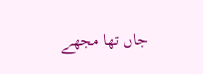جاں تھا مجھے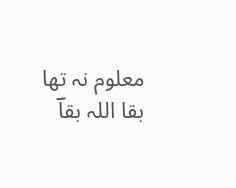معلوم نہ تھا
بقا اللہ بقاؔ